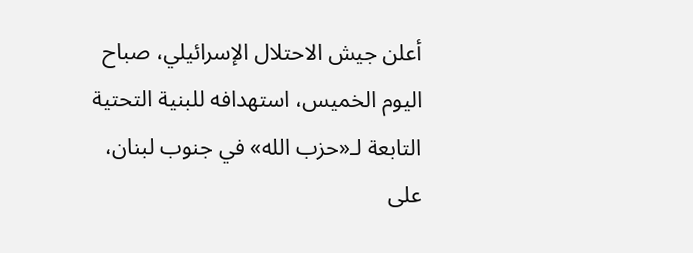أعلن جيش الاحتلال الإسرائيلي، صباح اليوم الخميس، استهدافه للبنية التحتية التابعة لـ«حزب الله» في جنوب لبنان، على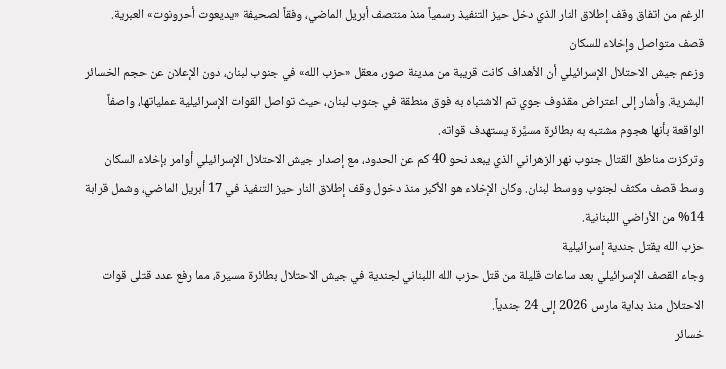الرغم من اتفاق وقف إطلاق النار الذي دخل حيز التنفيذ رسمياً منذ منتصف أبريل الماضي، وفقاً لصحيفة «يديعوت أحرونوت» العبرية.
قصف متواصل وإخلاء للسكان
وزعم جيش الاحتلال الإسرائيلي أن الأهداف كانت قريبة من مدينة صور، معقل «حزب الله» في جنوب لبنان، دون الإعلان عن حجم الخسائر البشرية. وأشار إلى اعتراض مقذوف جوي تم الاشتباه به فوق منطقة في جنوب لبنان، حيث تواصل القوات الإسرائيلية عملياتها، واصفاً الواقعة بأنها هجوم مشتبه به بطائرة مسيَّرة يستهدف قواته.
وتركزت مناطق القتال جنوب نهر الزهراني الذي يبعد نحو 40 كم عن الحدود، مع إصدار جيش الاحتلال الإسرائيلي أوامر بإخلاء السكان وسط قصف مكثف لجنوب ووسط لبنان. وكان الإخلاء هو الأكبر منذ دخول وقف إطلاق النار حيز التنفيذ في 17 أبريل الماضي، وشمل قرابة 14% من الأراضي اللبنانية.
حزب الله يقتل جندية إسرائيلية
وجاء القصف الإسرائيلي بعد ساعات قليلة من قتل حزب الله اللبناني لجندية في جيش الاحتلال بطائرة مسيرة، مما رفع عدد قتلى قوات الاحتلال منذ بداية مارس 2026 إلى 24 جندياً.
خسائر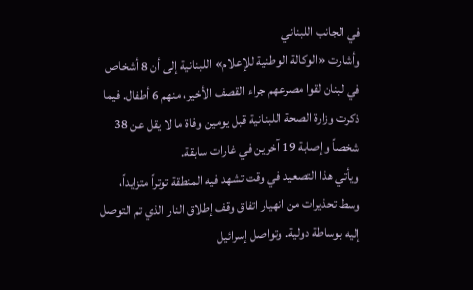في الجانب اللبناني
وأشارت «الوكالة الوطنية للإعلام» اللبنانية إلى أن 8 أشخاص في لبنان لقوا مصرعهم جراء القصف الأخير، منهم 6 أطفال. فيما ذكرت وزارة الصحة اللبنانية قبل يومين وفاة ما لا يقل عن 38 شخصاً وإصابة 19 آخرين في غارات سابقة.
ويأتي هذا التصعيد في وقت تشهد فيه المنطقة توتراً متزايداً، وسط تحذيرات من انهيار اتفاق وقف إطلاق النار الذي تم التوصل إليه بوساطة دولية. وتواصل إسرائيل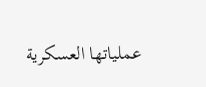عملياتها العسكرية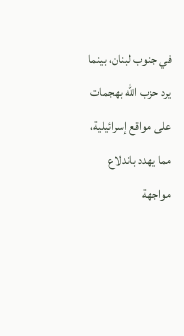في جنوب لبنان، بينما يرد حزب الله بهجمات على مواقع إسرائيلية، مما يهدد باندلاع مواجهة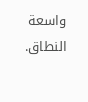واسعة النطاق.